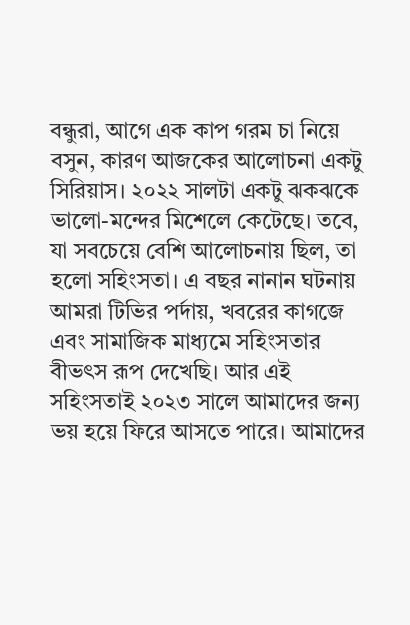বন্ধুরা, আগে এক কাপ গরম চা নিয়ে বসুন, কারণ আজকের আলোচনা একটু সিরিয়াস। ২০২২ সালটা একটু ঝকঝকে ভালো-মন্দের মিশেলে কেটেছে। তবে, যা সবচেয়ে বেশি আলোচনায় ছিল, তা হলো সহিংসতা। এ বছর নানান ঘটনায় আমরা টিভির পর্দায়, খবরের কাগজে এবং সামাজিক মাধ্যমে সহিংসতার বীভৎস রূপ দেখেছি। আর এই সহিংসতাই ২০২৩ সালে আমাদের জন্য ভয় হয়ে ফিরে আসতে পারে। আমাদের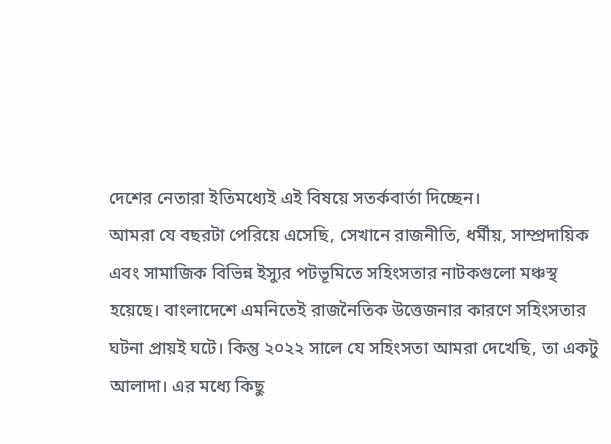দেশের নেতারা ইতিমধ্যেই এই বিষয়ে সতর্কবার্তা দিচ্ছেন।
আমরা যে বছরটা পেরিয়ে এসেছি, সেখানে রাজনীতি, ধর্মীয়, সাম্প্রদায়িক এবং সামাজিক বিভিন্ন ইস্যুর পটভূমিতে সহিংসতার নাটকগুলো মঞ্চস্থ হয়েছে। বাংলাদেশে এমনিতেই রাজনৈতিক উত্তেজনার কারণে সহিংসতার ঘটনা প্রায়ই ঘটে। কিন্তু ২০২২ সালে যে সহিংসতা আমরা দেখেছি, তা একটু আলাদা। এর মধ্যে কিছু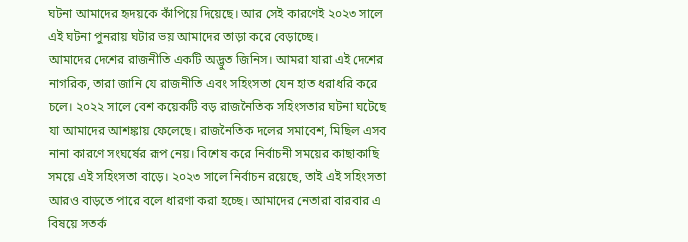ঘটনা আমাদের হৃদয়কে কাঁপিয়ে দিয়েছে। আর সেই কারণেই ২০২৩ সালে এই ঘটনা পুনরায় ঘটার ভয় আমাদের তাড়া করে বেড়াচ্ছে।
আমাদের দেশের রাজনীতি একটি অদ্ভুত জিনিস। আমরা যারা এই দেশের নাগরিক, তারা জানি যে রাজনীতি এবং সহিংসতা যেন হাত ধরাধরি করে চলে। ২০২২ সালে বেশ কয়েকটি বড় রাজনৈতিক সহিংসতার ঘটনা ঘটেছে যা আমাদের আশঙ্কায় ফেলেছে। রাজনৈতিক দলের সমাবেশ, মিছিল এসব নানা কারণে সংঘর্ষের রূপ নেয়। বিশেষ করে নির্বাচনী সময়ের কাছাকাছি সময়ে এই সহিংসতা বাড়ে। ২০২৩ সালে নির্বাচন রয়েছে, তাই এই সহিংসতা আরও বাড়তে পারে বলে ধারণা করা হচ্ছে। আমাদের নেতারা বারবার এ বিষয়ে সতর্ক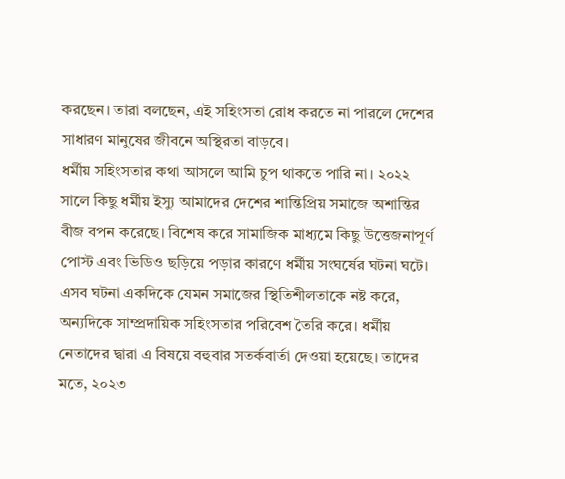করছেন। তারা বলছেন, এই সহিংসতা রোধ করতে না পারলে দেশের সাধারণ মানুষের জীবনে অস্থিরতা বাড়বে।
ধর্মীয় সহিংসতার কথা আসলে আমি চুপ থাকতে পারি না। ২০২২ সালে কিছু ধর্মীয় ইস্যু আমাদের দেশের শান্তিপ্রিয় সমাজে অশান্তির বীজ বপন করেছে। বিশেষ করে সামাজিক মাধ্যমে কিছু উত্তেজনাপূর্ণ পোস্ট এবং ভিডিও ছড়িয়ে পড়ার কারণে ধর্মীয় সংঘর্ষের ঘটনা ঘটে। এসব ঘটনা একদিকে যেমন সমাজের স্থিতিশীলতাকে নষ্ট করে, অন্যদিকে সাম্প্রদায়িক সহিংসতার পরিবেশ তৈরি করে। ধর্মীয় নেতাদের দ্বারা এ বিষয়ে বহুবার সতর্কবার্তা দেওয়া হয়েছে। তাদের মতে, ২০২৩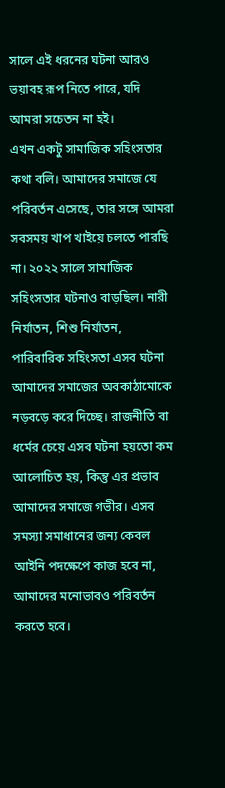সালে এই ধরনের ঘটনা আরও ভয়াবহ রূপ নিতে পারে, যদি আমরা সচেতন না হই।
এখন একটু সামাজিক সহিংসতার কথা বলি। আমাদের সমাজে যে পরিবর্তন এসেছে, তার সঙ্গে আমরা সবসময় খাপ খাইয়ে চলতে পারছি না। ২০২২ সালে সামাজিক সহিংসতার ঘটনাও বাড়ছিল। নারী নির্যাতন, শিশু নির্যাতন, পারিবারিক সহিংসতা এসব ঘটনা আমাদের সমাজের অবকাঠামোকে নড়বড়ে করে দিচ্ছে। রাজনীতি বা ধর্মের চেয়ে এসব ঘটনা হয়তো কম আলোচিত হয়, কিন্তু এর প্রভাব আমাদের সমাজে গভীর। এসব সমস্যা সমাধানের জন্য কেবল আইনি পদক্ষেপে কাজ হবে না, আমাদের মনোভাবও পরিবর্তন করতে হবে।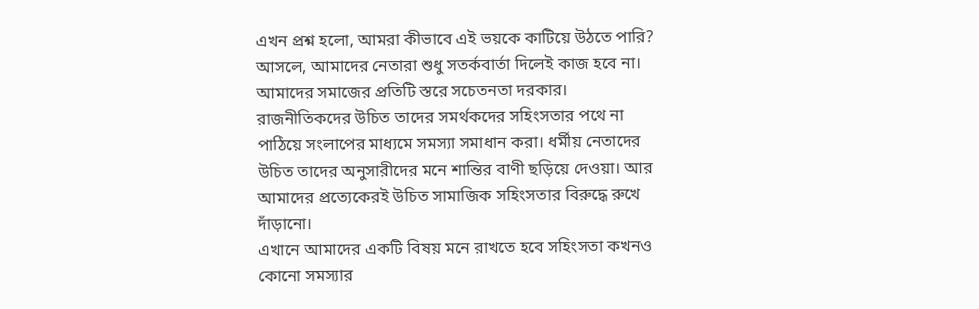এখন প্রশ্ন হলো, আমরা কীভাবে এই ভয়কে কাটিয়ে উঠতে পারি? আসলে, আমাদের নেতারা শুধু সতর্কবার্তা দিলেই কাজ হবে না। আমাদের সমাজের প্রতিটি স্তরে সচেতনতা দরকার। রাজনীতিকদের উচিত তাদের সমর্থকদের সহিংসতার পথে না পাঠিয়ে সংলাপের মাধ্যমে সমস্যা সমাধান করা। ধর্মীয় নেতাদের উচিত তাদের অনুসারীদের মনে শান্তির বাণী ছড়িয়ে দেওয়া। আর আমাদের প্রত্যেকেরই উচিত সামাজিক সহিংসতার বিরুদ্ধে রুখে দাঁড়ানো।
এখানে আমাদের একটি বিষয় মনে রাখতে হবে সহিংসতা কখনও কোনো সমস্যার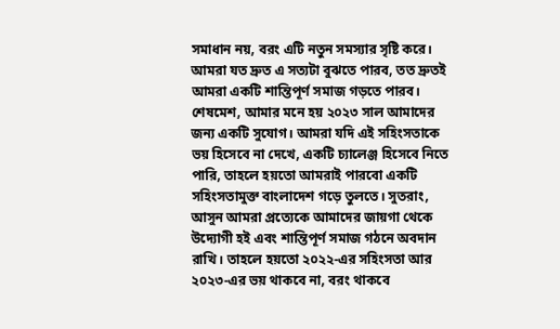সমাধান নয়, বরং এটি নতুন সমস্যার সৃষ্টি করে। আমরা যত দ্রুত এ সত্যটা বুঝতে পারব, তত দ্রুতই আমরা একটি শান্তিপূর্ণ সমাজ গড়তে পারব।
শেষমেশ, আমার মনে হয় ২০২৩ সাল আমাদের জন্য একটি সুযোগ। আমরা যদি এই সহিংসতাকে ভয় হিসেবে না দেখে, একটি চ্যালেঞ্জ হিসেবে নিতে পারি, তাহলে হয়তো আমরাই পারবো একটি সহিংসতামুক্ত বাংলাদেশ গড়ে তুলতে। সুতরাং, আসুন আমরা প্রত্যেকে আমাদের জায়গা থেকে উদ্যোগী হই এবং শান্তিপূর্ণ সমাজ গঠনে অবদান রাখি। তাহলে হয়তো ২০২২-এর সহিংসতা আর ২০২৩-এর ভয় থাকবে না, বরং থাকবে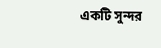একটি সুন্দর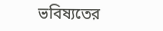ভবিষ্যতের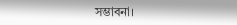সম্ভাবনা।